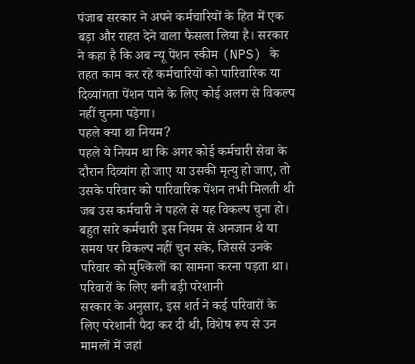पंजाब सरकार ने अपने कर्मचारियों के हित में एक बड़ा और राहत देने वाला फैसला लिया है। सरकार ने कहा है कि अब न्यू पेंशन स्कीम (NPS) के तहत काम कर रहे कर्मचारियों को पारिवारिक या दिव्यांगता पेंशन पाने के लिए कोई अलग से विकल्प नहीं चुनना पड़ेगा।
पहले क्या था नियम?
पहले ये नियम था कि अगर कोई कर्मचारी सेवा के दौरान दिव्यांग हो जाए या उसकी मृत्यु हो जाए, तो उसके परिवार को पारिवारिक पेंशन तभी मिलती थी जब उस कर्मचारी ने पहले से यह विकल्प चुना हो। बहुत सारे कर्मचारी इस नियम से अनजान थे या समय पर विकल्प नहीं चुन सके, जिससे उनके परिवार को मुश्किलों का सामना करना पड़ता था।
परिवारों के लिए बनी बड़ी परेशानी
सरकार के अनुसार, इस शर्त ने कई परिवारों के लिए परेशानी पैदा कर दी थी, विशेष रूप से उन मामलों में जहां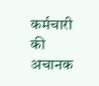कर्मचारी की अचानक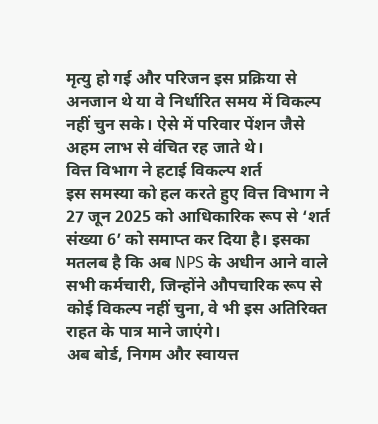मृत्यु हो गई और परिजन इस प्रक्रिया से अनजान थे या वे निर्धारित समय में विकल्प नहीं चुन सके। ऐसे में परिवार पेंशन जैसे अहम लाभ से वंचित रह जाते थे।
वित्त विभाग ने हटाई विकल्प शर्त
इस समस्या को हल करते हुए वित्त विभाग ने 27 जून 2025 को आधिकारिक रूप से ‘शर्त संख्या 6’ को समाप्त कर दिया है। इसका मतलब है कि अब NPS के अधीन आने वाले सभी कर्मचारी, जिन्होंने औपचारिक रूप से कोई विकल्प नहीं चुना, वे भी इस अतिरिक्त राहत के पात्र माने जाएंगे।
अब बोर्ड, निगम और स्वायत्त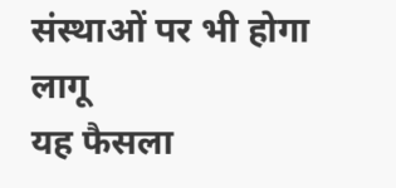संस्थाओं पर भी होगा लागू
यह फैसला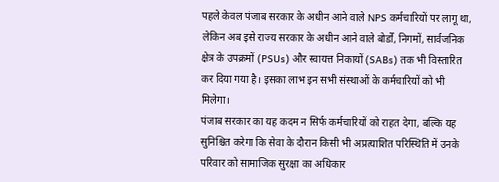पहले केवल पंजाब सरकार के अधीन आने वाले NPS कर्मचारियों पर लागू था, लेकिन अब इसे राज्य सरकार के अधीन आने वाले बोर्डों, निगमों, सार्वजनिक क्षेत्र के उपक्रमों (PSUs) और स्वायत्त निकायों (SABs) तक भी विस्तारित कर दिया गया है। इसका लाभ इन सभी संस्थाओं के कर्मचारियों को भी मिलेगा।
पंजाब सरकार का यह कदम न सिर्फ कर्मचारियों को राहत देगा, बल्कि यह सुनिश्चित करेगा कि सेवा के दौरान किसी भी अप्रत्याशित परिस्थिति में उनके परिवार को सामाजिक सुरक्षा का अधिकार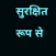सुरक्षित रूप से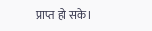प्राप्त हो सके।